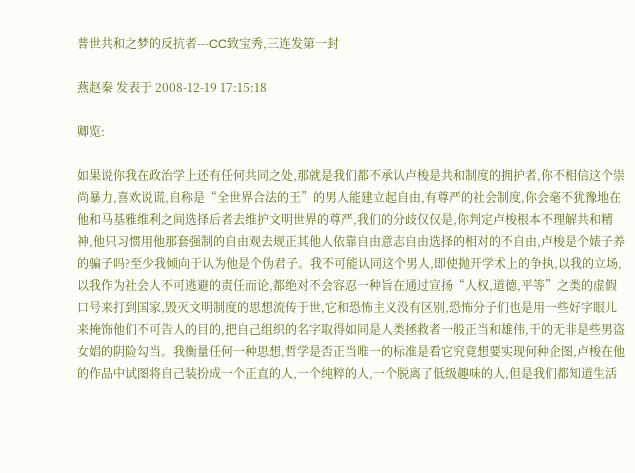普世共和之梦的反抗者---CC致宝秀,三连发第一封

燕赵秦 发表于 2008-12-19 17:15:18

卿览:

如果说你我在政治学上还有任何共同之处,那就是我们都不承认卢梭是共和制度的拥护者,你不相信这个崇尚暴力,喜欢说谎,自称是“全世界合法的王”的男人能建立起自由,有尊严的社会制度,你会毫不犹豫地在他和马基雅维利之间选择后者去维护文明世界的尊严,我们的分歧仅仅是,你判定卢梭根本不理解共和精神,他只习惯用他那套强制的自由观去规正其他人依靠自由意志自由选择的相对的不自由,卢梭是个婊子养的骗子吗?至少我倾向于认为他是个伪君子。我不可能认同这个男人,即使抛开学术上的争执,以我的立场,以我作为社会人不可逃避的责任而论,都绝对不会容忍一种旨在通过宣扬“人权,道德,平等”之类的虚假口号来打到国家,毁灭文明制度的思想流传于世,它和恐怖主义没有区别,恐怖分子们也是用一些好字眼儿来掩饰他们不可告人的目的,把自己组织的名字取得如同是人类拯救者一般正当和雄伟,干的无非是些男盗女娼的阴险勾当。我衡量任何一种思想,哲学是否正当唯一的标准是看它究竟想要实现何种企图,卢梭在他的作品中试图将自己装扮成一个正直的人,一个纯粹的人,一个脱离了低级趣味的人,但是我们都知道生活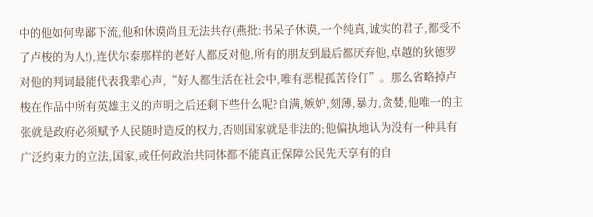中的他如何卑鄙下流,他和休谟尚且无法共存(燕批:书呆子休谟,一个纯真,诚实的君子,都受不了卢梭的为人!),连伏尔泰那样的老好人都反对他,所有的朋友到最后都厌弃他,卓越的狄德罗对他的判词最能代表我辈心声,“好人都生活在社会中,唯有恶棍孤苦伶仃”。那么省略掉卢梭在作品中所有英雄主义的声明之后还剩下些什么呢?自满,嫉妒,刻薄,暴力,贪婪,他唯一的主张就是政府必须赋予人民随时造反的权力,否则国家就是非法的;他偏执地认为没有一种具有广泛约束力的立法,国家,或任何政治共同体都不能真正保障公民先天享有的自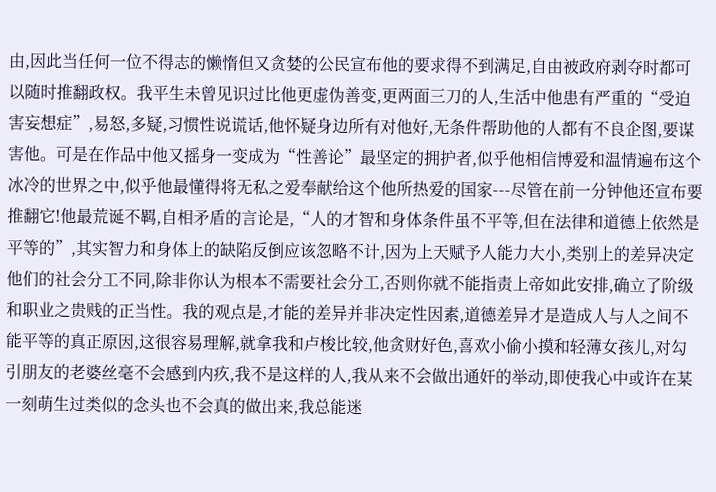由,因此当任何一位不得志的懒惰但又贪婪的公民宣布他的要求得不到满足,自由被政府剥夺时都可以随时推翻政权。我平生未曾见识过比他更虚伪善变,更两面三刀的人,生活中他患有严重的“受迫害妄想症”,易怒,多疑,习惯性说谎话,他怀疑身边所有对他好,无条件帮助他的人都有不良企图,要谋害他。可是在作品中他又摇身一变成为“性善论”最坚定的拥护者,似乎他相信博爱和温情遍布这个冰冷的世界之中,似乎他最懂得将无私之爱奉献给这个他所热爱的国家---尽管在前一分钟他还宣布要推翻它!他最荒诞不羁,自相矛盾的言论是,“人的才智和身体条件虽不平等,但在法律和道德上依然是平等的”,其实智力和身体上的缺陷反倒应该忽略不计,因为上天赋予人能力大小,类别上的差异决定他们的社会分工不同,除非你认为根本不需要社会分工,否则你就不能指责上帝如此安排,确立了阶级和职业之贵贱的正当性。我的观点是,才能的差异并非决定性因素,道德差异才是造成人与人之间不能平等的真正原因,这很容易理解,就拿我和卢梭比较,他贪财好色,喜欢小偷小摸和轻薄女孩儿,对勾引朋友的老婆丝毫不会感到内疚,我不是这样的人,我从来不会做出通奸的举动,即使我心中或许在某一刻萌生过类似的念头也不会真的做出来,我总能迷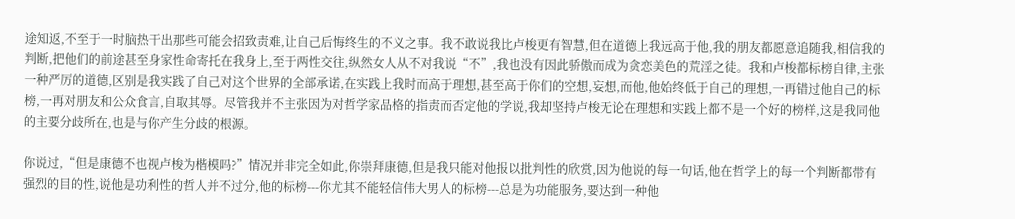途知返,不至于一时脑热干出那些可能会招致责难,让自己后悔终生的不义之事。我不敢说我比卢梭更有智慧,但在道德上我远高于他,我的朋友都愿意追随我,相信我的判断,把他们的前途甚至身家性命寄托在我身上,至于两性交往,纵然女人从不对我说“不”,我也没有因此骄傲而成为贪恋美色的荒淫之徒。我和卢梭都标榜自律,主张一种严厉的道德,区别是我实践了自己对这个世界的全部承诺,在实践上我时而高于理想,甚至高于你们的空想,妄想,而他,他始终低于自己的理想,一再错过他自己的标榜,一再对朋友和公众食言,自取其辱。尽管我并不主张因为对哲学家品格的指责而否定他的学说,我却坚持卢梭无论在理想和实践上都不是一个好的榜样,这是我同他的主要分歧所在,也是与你产生分歧的根源。

你说过,“但是康德不也视卢梭为楷模吗?”情况并非完全如此,你崇拜康德,但是我只能对他报以批判性的欣赏,因为他说的每一句话,他在哲学上的每一个判断都带有强烈的目的性,说他是功利性的哲人并不过分,他的标榜---你尤其不能轻信伟大男人的标榜---总是为功能服务,要达到一种他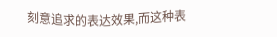刻意追求的表达效果,而这种表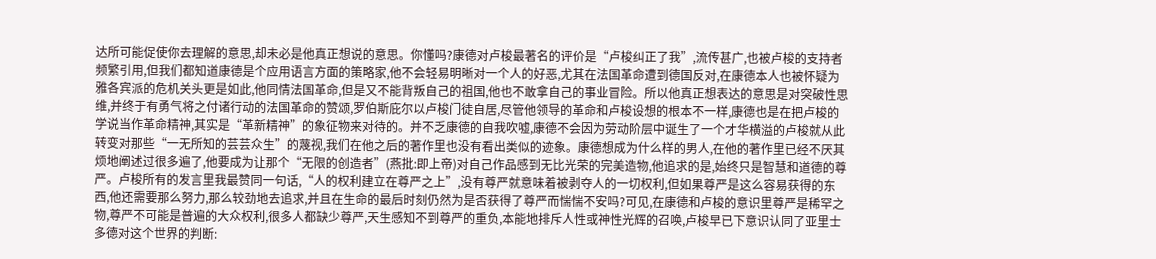达所可能促使你去理解的意思,却未必是他真正想说的意思。你懂吗?康德对卢梭最著名的评价是“卢梭纠正了我”,流传甚广,也被卢梭的支持者频繁引用,但我们都知道康德是个应用语言方面的策略家,他不会轻易明晰对一个人的好恶,尤其在法国革命遭到德国反对,在康德本人也被怀疑为雅各宾派的危机关头更是如此,他同情法国革命,但是又不能背叛自己的祖国,他也不敢拿自己的事业冒险。所以他真正想表达的意思是对突破性思维,并终于有勇气将之付诸行动的法国革命的赞颂,罗伯斯庇尔以卢梭门徒自居,尽管他领导的革命和卢梭设想的根本不一样,康德也是在把卢梭的学说当作革命精神,其实是“革新精神”的象征物来对待的。并不乏康德的自我吹嘘,康德不会因为劳动阶层中诞生了一个才华横溢的卢梭就从此转变对那些“一无所知的芸芸众生”的蔑视,我们在他之后的著作里也没有看出类似的迹象。康德想成为什么样的男人,在他的著作里已经不厌其烦地阐述过很多遍了,他要成为让那个“无限的创造者”(燕批:即上帝)对自己作品感到无比光荣的完美造物,他追求的是,始终只是智慧和道德的尊严。卢梭所有的发言里我最赞同一句话,“人的权利建立在尊严之上”,没有尊严就意味着被剥夺人的一切权利,但如果尊严是这么容易获得的东西,他还需要那么努力,那么较劲地去追求,并且在生命的最后时刻仍然为是否获得了尊严而惴惴不安吗?可见,在康德和卢梭的意识里尊严是稀罕之物,尊严不可能是普遍的大众权利,很多人都缺少尊严,天生感知不到尊严的重负,本能地排斥人性或神性光辉的召唤,卢梭早已下意识认同了亚里士多德对这个世界的判断: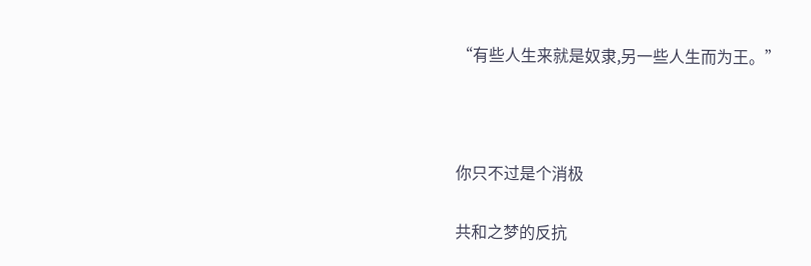“有些人生来就是奴隶,另一些人生而为王。”



你只不过是个消极

共和之梦的反抗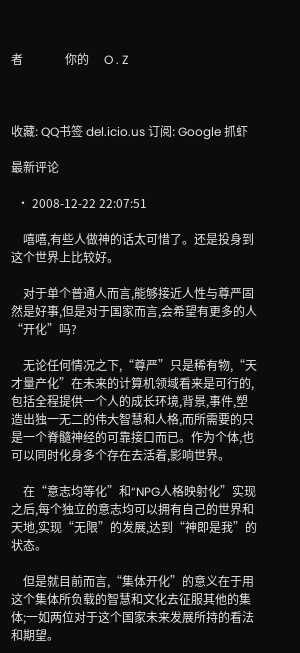者              你的     O . Z



收藏: QQ书签 del.icio.us 订阅: Google 抓虾

最新评论

  • 2008-12-22 22:07:51

    嘻嘻,有些人做神的话太可惜了。还是投身到这个世界上比较好。

    对于单个普通人而言,能够接近人性与尊严固然是好事,但是对于国家而言,会希望有更多的人“开化”吗?

    无论任何情况之下,“尊严”只是稀有物,“天才量产化”在未来的计算机领域看来是可行的,包括全程提供一个人的成长环境,背景,事件,塑造出独一无二的伟大智慧和人格,而所需要的只是一个脊髓神经的可靠接口而已。作为个体,也可以同时化身多个存在去活着,影响世界。

    在“意志均等化”和“NPG人格映射化”实现之后,每个独立的意志均可以拥有自己的世界和天地,实现“无限”的发展,达到“神即是我”的状态。

    但是就目前而言,“集体开化”的意义在于用这个集体所负载的智慧和文化去征服其他的集体;一如两位对于这个国家未来发展所持的看法和期望。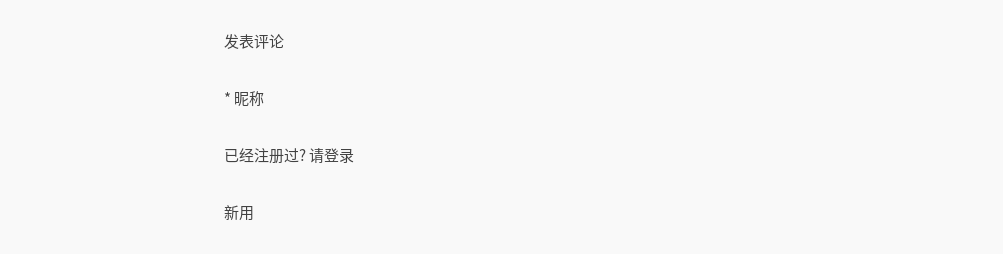发表评论

* 昵称

已经注册过? 请登录

新用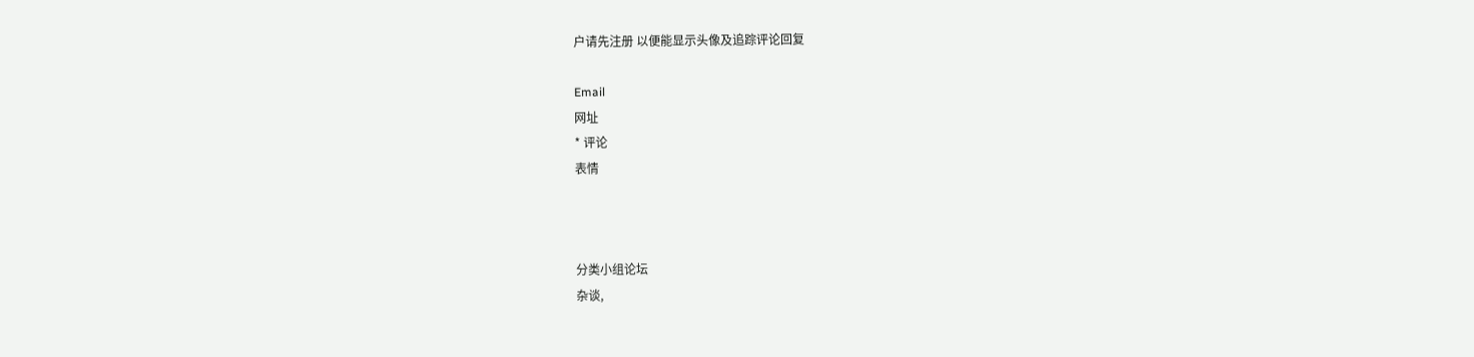户请先注册 以便能显示头像及追踪评论回复

Email
网址
* 评论
表情



分类小组论坛
杂谈,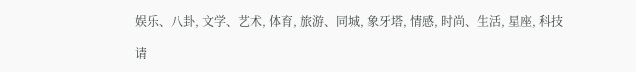娱乐、八卦, 文学、艺术, 体育, 旅游、同城, 象牙塔, 情感, 时尚、生活, 星座, 科技

请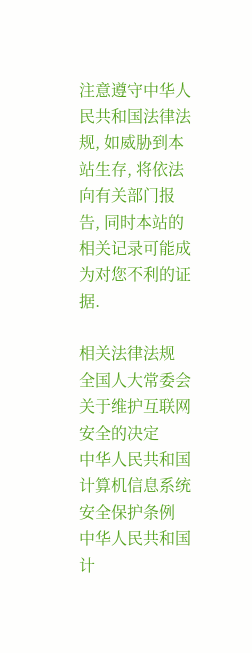注意遵守中华人民共和国法律法规, 如威胁到本站生存, 将依法向有关部门报告, 同时本站的相关记录可能成为对您不利的证据.

相关法律法规
全国人大常委会关于维护互联网安全的决定
中华人民共和国计算机信息系统安全保护条例
中华人民共和国计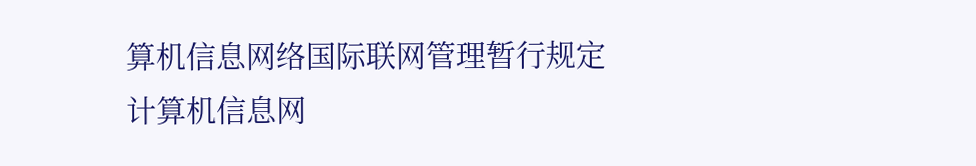算机信息网络国际联网管理暂行规定
计算机信息网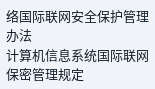络国际联网安全保护管理办法
计算机信息系统国际联网保密管理规定